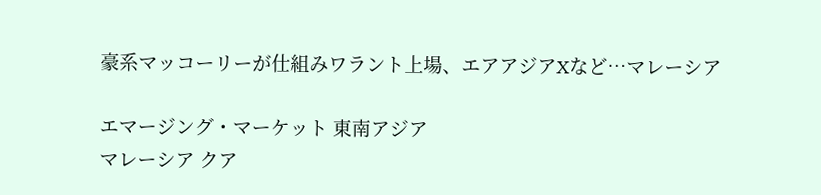豪系マッコーリーが仕組みワラント上場、エアアジアXなど…マレーシア

エマージング・マーケット 東南アジア
マレーシア クア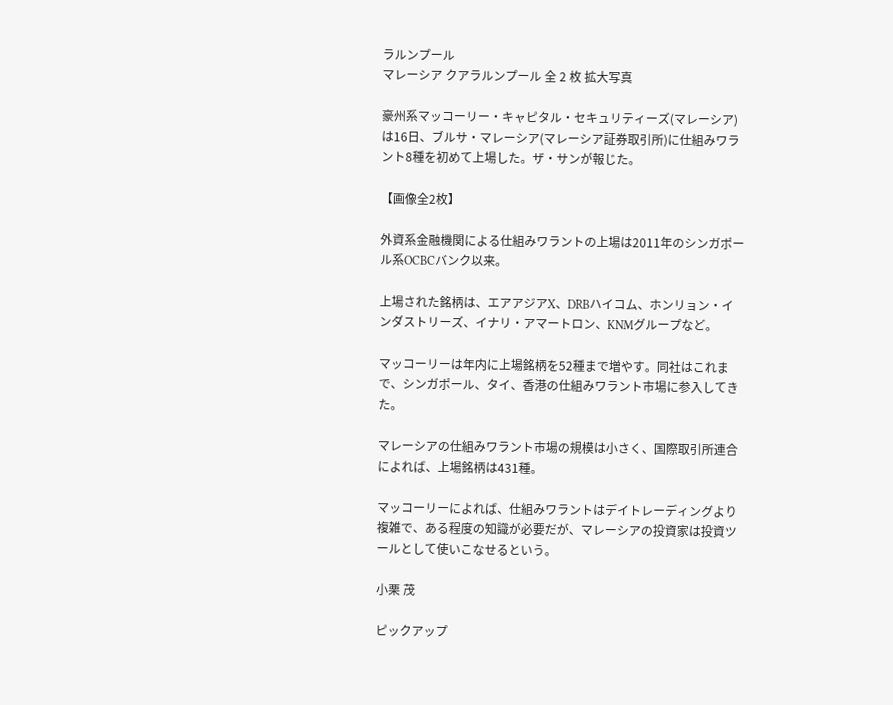ラルンプール
マレーシア クアラルンプール 全 2 枚 拡大写真

豪州系マッコーリー・キャピタル・セキュリティーズ(マレーシア)は16日、ブルサ・マレーシア(マレーシア証券取引所)に仕組みワラント8種を初めて上場した。ザ・サンが報じた。

【画像全2枚】

外資系金融機関による仕組みワラントの上場は2011年のシンガポール系OCBCバンク以来。

上場された銘柄は、エアアジアX、DRBハイコム、ホンリョン・インダストリーズ、イナリ・アマートロン、KNMグループなど。

マッコーリーは年内に上場銘柄を52種まで増やす。同社はこれまで、シンガポール、タイ、香港の仕組みワラント市場に参入してきた。

マレーシアの仕組みワラント市場の規模は小さく、国際取引所連合によれば、上場銘柄は431種。

マッコーリーによれば、仕組みワラントはデイトレーディングより複雑で、ある程度の知識が必要だが、マレーシアの投資家は投資ツールとして使いこなせるという。

小栗 茂

ピックアップ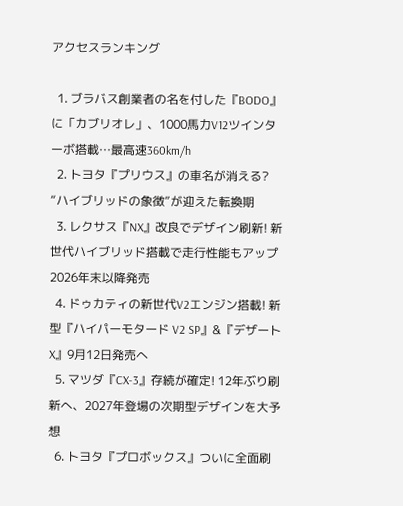アクセスランキング

  1. ブラバス創業者の名を付した『BODO』に「カブリオレ」、1000馬力V12ツインターボ搭載…最高速360km/h
  2. トヨタ『プリウス』の車名が消える? “ハイブリッドの象徴”が迎えた転換期
  3. レクサス『NX』改良でデザイン刷新! 新世代ハイブリッド搭載で走行性能もアップ 2026年末以降発売
  4. ドゥカティの新世代V2エンジン搭載! 新型『ハイパーモタード V2 SP』&『デザートX』9月12日発売へ
  5. マツダ『CX-3』存続が確定! 12年ぶり刷新へ、2027年登場の次期型デザインを大予想
  6. トヨタ『プロボックス』ついに全面刷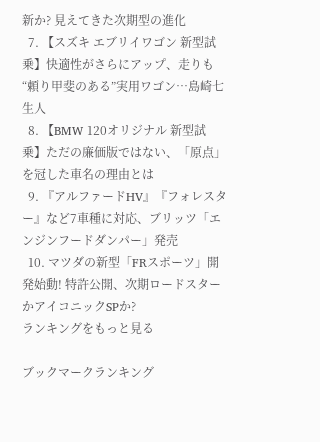新か? 見えてきた次期型の進化
  7. 【スズキ エブリイワゴン 新型試乗】快適性がさらにアップ、走りも“頼り甲斐のある”実用ワゴン…島崎七生人
  8. 【BMW 120オリジナル 新型試乗】ただの廉価版ではない、「原点」を冠した車名の理由とは
  9. 『アルファードHV』『フォレスター』など7車種に対応、ブリッツ「エンジンフードダンパー」発売
  10. マツダの新型「FRスポーツ」開発始動! 特許公開、次期ロードスターかアイコニックSPか?
ランキングをもっと見る

ブックマークランキング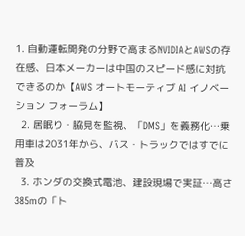1. 自動運転開発の分野で高まるNVIDIAとAWSの存在感、日本メーカーは中国のスピード感に対抗できるのか【AWS オートモーティブ AI イノベーション フォーラム】
  2. 居眠り・脇見を監視、「DMS」を義務化…乗用車は2031年から、バス・トラックではすでに普及
  3. ホンダの交換式電池、建設現場で実証…高さ385mの「ト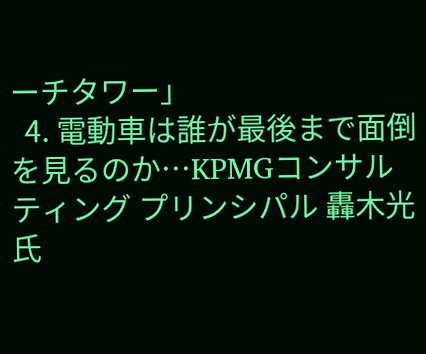ーチタワー」
  4. 電動車は誰が最後まで面倒を見るのか…KPMGコンサルティング プリンシパル 轟木光 氏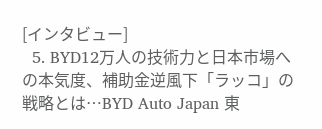[インタビュー]
  5. BYD12万人の技術力と日本市場への本気度、補助金逆風下「ラッコ」の戦略とは…BYD Auto Japan 東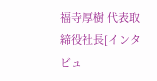福寺厚樹 代表取締役社長[インタビュ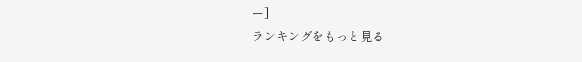ー]
ランキングをもっと見る